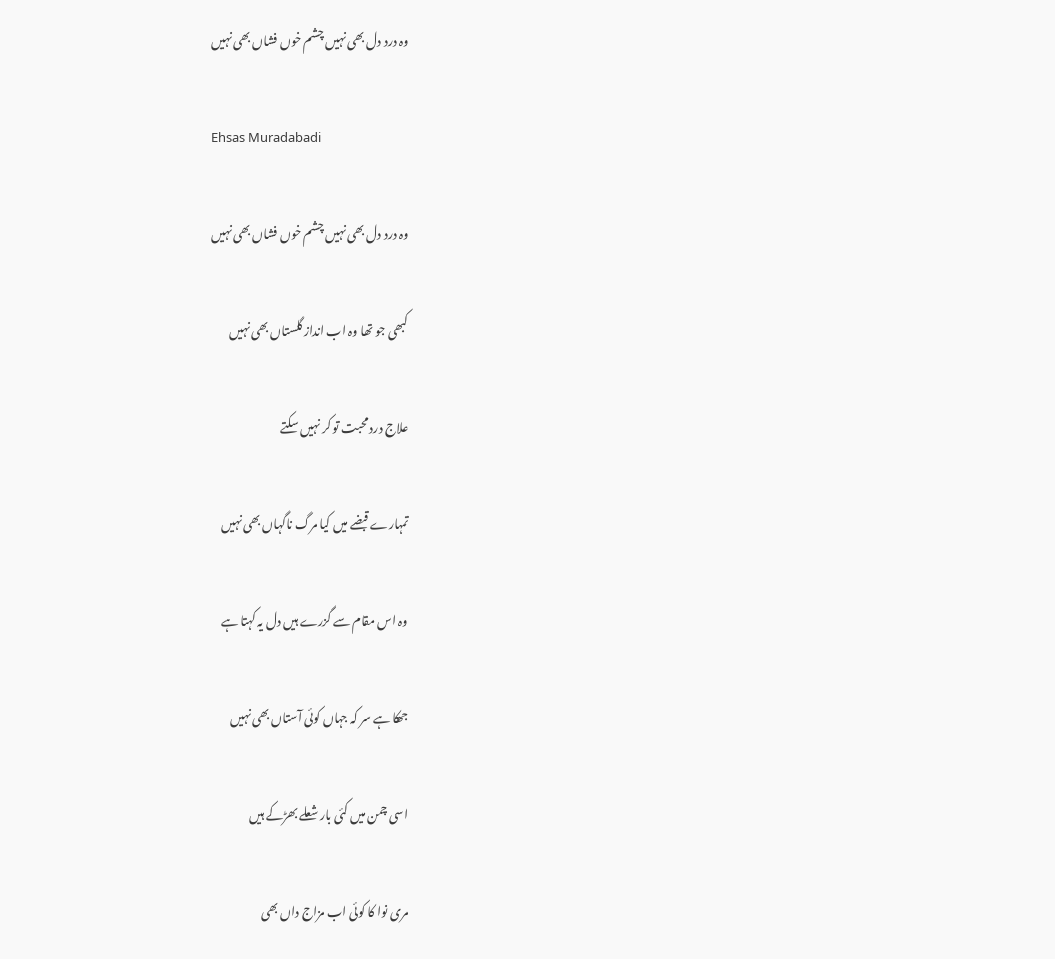وہ درد دل بھی نہیں چشم خوں فشاں بھی نہیں

Ehsas Muradabadi

وہ درد دل بھی نہیں چشم خوں فشاں بھی نہیں

کبھی جو تھا وہ اب انداز گلستاں بھی نہیں

علاج درد محبت تو کر نہیں سکتے

تمہارے قبضے میں کیا مرگ ناگہاں بھی نہیں

وہ اس مقام سے گزرے ہیں دل یہ کہتا ہے

جھکا ہے سر کہ جہاں کوئی آستاں بھی نہیں

اسی چمن میں کئی بار شعلے بھڑکے ہیں

مری نوا کا کوئی اب مزاج داں بھی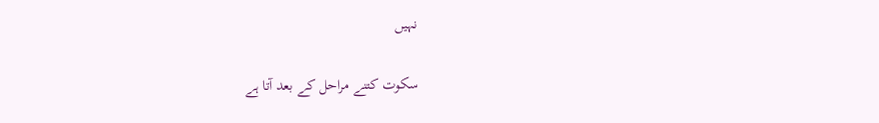نہیں

سکوت کتنے مراحل کے بعد آتا ہے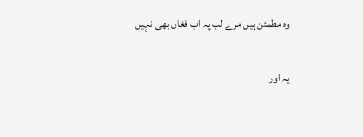وہ مطمئن ہیں مرے لب پہ اب فغاں بھی نہیں

یہ اور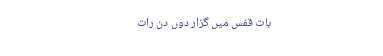بات قفس میں گزار دوں دن رات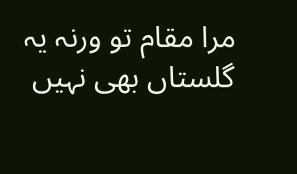مرا مقام تو ورنہ یہ گلستاں بھی نہیں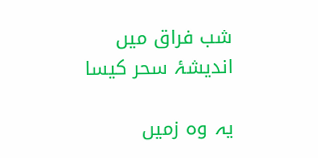شب فراق میں اندیشۂ سحر کیسا

یہ وہ زمیں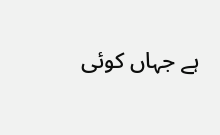ہے جہاں کوئی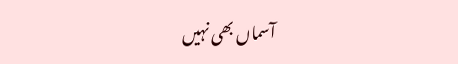آسماں بھی نہیں